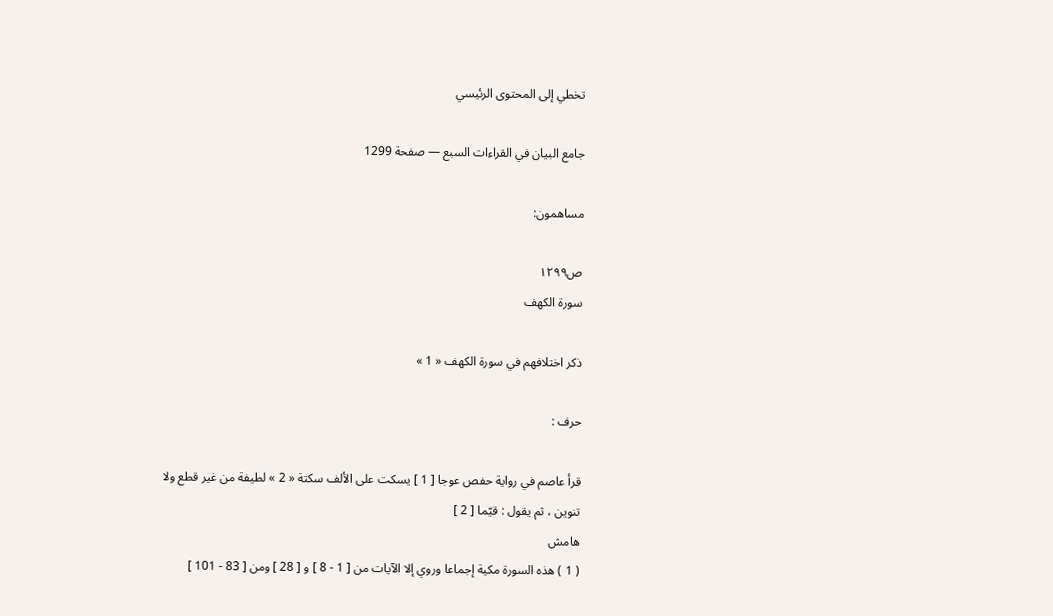تخطي إلى المحتوى الرئيسي

جامع البيان في القراءات السبع — صفحة 1299

مساهمون:

ص١٢٩٩
سورة الكهف

ذكر اختلافهم في سورة الكهف « 1 »

حرف :

قرأ عاصم في رواية حفص عوجا [ 1 ] يسكت على الألف سكتة « 2 » لطيفة من غير قطع ولا تنوين ، ثم يقول : قيّما [ 2 ]
هامش
( 1 ) هذه السورة مكية إجماعا وروي إلا الآيات من [ 1 - 8 ] و [ 28 ] ومن [ 83 - 101 ]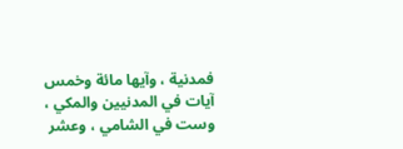فمدنية ، وآيها مائة وخمس آيات في المدنيين والمكي ، وست في الشامي ، وعشر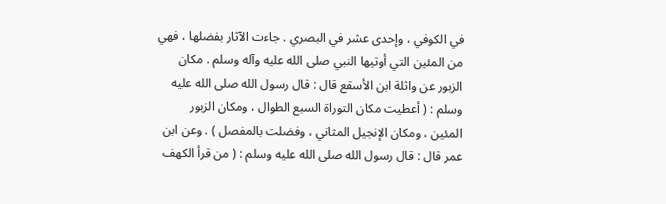في الكوفي ، وإحدى عشر في البصري . جاءت الآثار بفضلها ، فهي من المئين التي أوتيها النبي صلى الله عليه وآله وسلم . مكان الزبور عن واثلة ابن الأسقع قال : قال رسول الله صلى الله عليه وسلم : ( أعطيت مكان التوراة السبع الطوال ، ومكان الزبور المئين ، ومكان الإنجيل المثاني ، وفضلت بالمفصل ) . وعن ابن عمر قال : قال رسول الله صلى الله عليه وسلم : ( من قرأ الكهف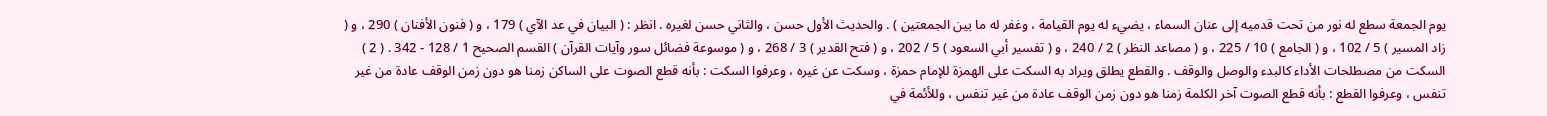يوم الجمعة سطع له نور من تحت قدميه إلى عنان السماء ، يضيء له يوم القيامة ، وغفر له ما بين الجمعتين ) . والحديث الأول حسن ، والثاني حسن لغيره . انظر : ( البيان في عد الآي ) 179 ، و ( فنون الأفنان ) 290 ، و ( زاد المسير ) 5 / 102 ، و ( الجامع ) 10 / 225 ، و ( مصاعد النظر ) 2 / 240 ، و ( تفسير أبي السعود ) 5 / 202 ، و ( فتح القدير ) 3 / 268 ، و ( موسوعة فضائل سور وآيات القرآن ) القسم الصحيح 1 / 128 - 342 . ( 2 ) السكت من مصطلحات الأداء كالبدء والوصل والوقف . والقطع يطلق ويراد به السكت على الهمزة للإمام حمزة ، وسكت عن غيره ، وعرفوا السكت : بأنه قطع الصوت على الساكن زمنا هو دون زمن الوقف عادة من غير تنفس ، وعرفوا القطع : بأنه قطع الصوت آخر الكلمة زمنا هو دون زمن الوقف عادة من غير تنفس ، وللأئمة في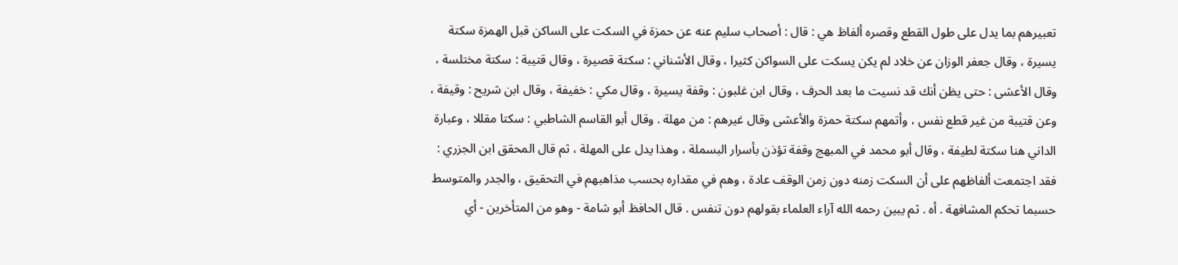تعبيرهم بما يدل على طول القطع وقصره ألفاظ هي : قال : أصحاب سليم عنه عن حمزة في السكت على الساكن قبل الهمزة سكتة يسيرة ، وقال جعفر الوزان عن خلاد لم يكن يسكت على السواكن كثيرا ، وقال الأشناني : سكتة قصيرة ، وقال قتيبة : سكتة مختلسة ، وقال الأعشى : حتى يظن أنك قد نسيت ما بعد الحرف ، وقال ابن غلبون : وقفة يسيرة ، وقال مكي : خفيفة ، وقال ابن شريح : وقيفة ، وعن قتيبة من غير قطع نفس ، وأتمهم سكتة حمزة والأعشى وقال غيرهم : من مهلة . وقال أبو القاسم الشاطبي : سكتا مقللا ، وعبارة الداني هنا سكتة لطيفة ، وقال أبو محمد في المبهج وقفة تؤذن بأسرار البسملة ، وهذا يدل على المهلة ، ثم قال المحقق ابن الجزري : فقد اجتمعت ألفاظهم على أن السكت زمنه دون زمن الوقف عادة ، وهم في مقداره بحسب مذاهبهم في التحقيق ، والجدر والمتوسط حسبما تحكم المشافهة . أه . ثم يبين رحمه الله آراء العلماء بقولهم دون تنفس . قال الحافظ أبو شامة - وهو من المتأخرين - أي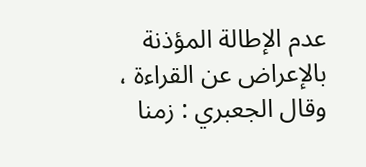عدم الإطالة المؤذنة بالإعراض عن القراءة ، وقال الجعبري : زمنا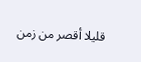قليلا أقصر من زمن